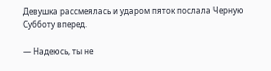Девушка рассмеялась и ударом пяток послала Черную Субботу вперед.

— Надеюсь, ты не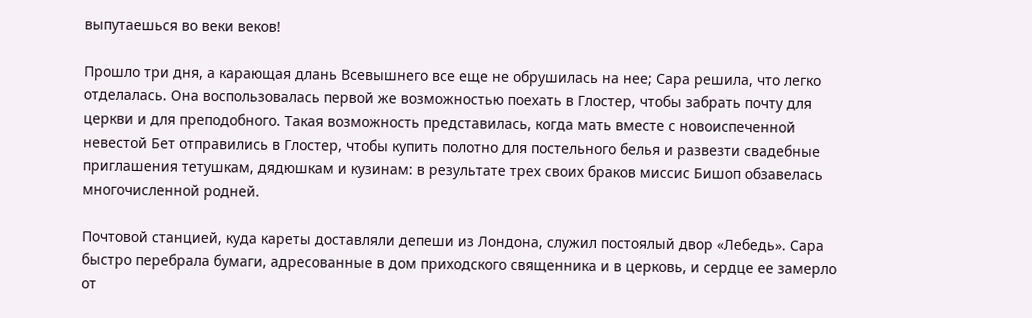выпутаешься во веки веков!

Прошло три дня, а карающая длань Всевышнего все еще не обрушилась на нее; Сара решила, что легко отделалась. Она воспользовалась первой же возможностью поехать в Глостер, чтобы забрать почту для церкви и для преподобного. Такая возможность представилась, когда мать вместе с новоиспеченной невестой Бет отправились в Глостер, чтобы купить полотно для постельного белья и развезти свадебные приглашения тетушкам, дядюшкам и кузинам: в результате трех своих браков миссис Бишоп обзавелась многочисленной родней.

Почтовой станцией, куда кареты доставляли депеши из Лондона, служил постоялый двор «Лебедь». Сара быстро перебрала бумаги, адресованные в дом приходского священника и в церковь, и сердце ее замерло от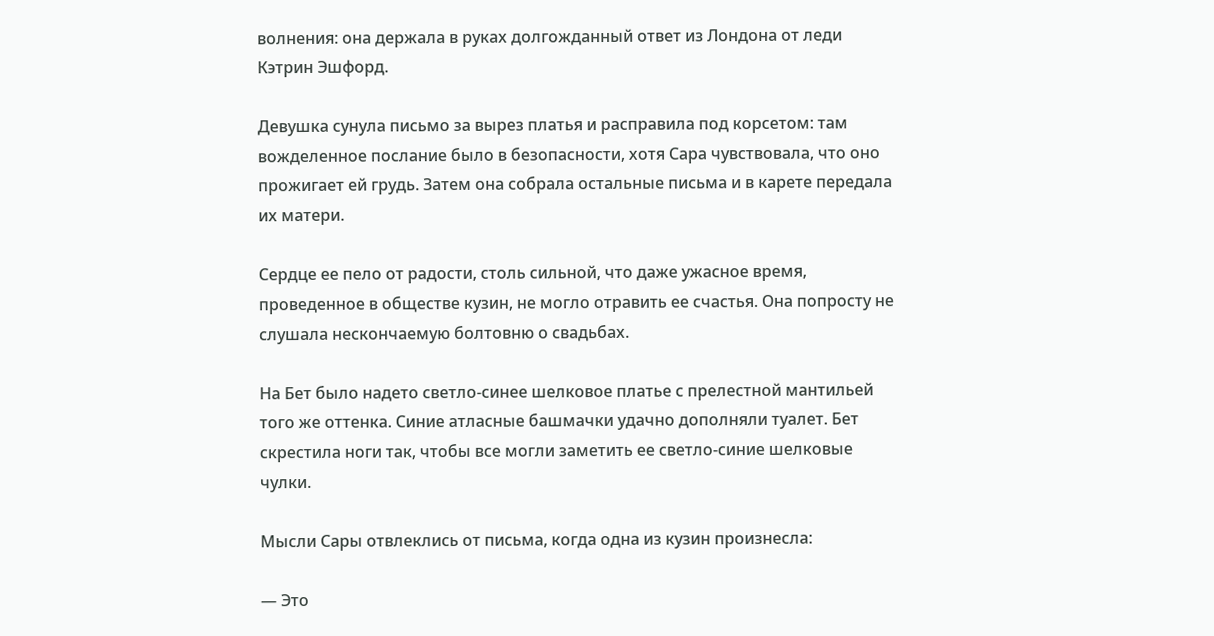волнения: она держала в руках долгожданный ответ из Лондона от леди Кэтрин Эшфорд.

Девушка сунула письмо за вырез платья и расправила под корсетом: там вожделенное послание было в безопасности, хотя Сара чувствовала, что оно прожигает ей грудь. Затем она собрала остальные письма и в карете передала их матери.

Сердце ее пело от радости, столь сильной, что даже ужасное время, проведенное в обществе кузин, не могло отравить ее счастья. Она попросту не слушала нескончаемую болтовню о свадьбах.

На Бет было надето светло-синее шелковое платье с прелестной мантильей того же оттенка. Синие атласные башмачки удачно дополняли туалет. Бет скрестила ноги так, чтобы все могли заметить ее светло-синие шелковые чулки.

Мысли Сары отвлеклись от письма, когда одна из кузин произнесла:

— Это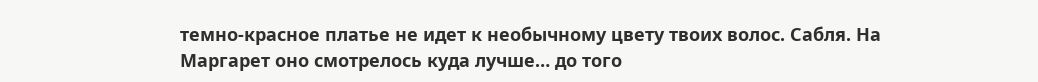темно-красное платье не идет к необычному цвету твоих волос. Сабля. На Маргарет оно смотрелось куда лучше… до того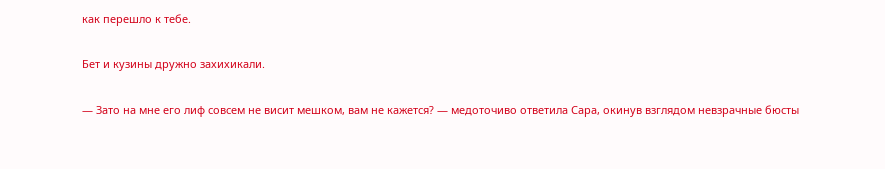как перешло к тебе.

Бет и кузины дружно захихикали.

— Зато на мне его лиф совсем не висит мешком, вам не кажется? — медоточиво ответила Сара, окинув взглядом невзрачные бюсты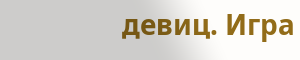девиц. Игра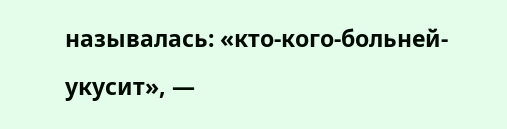называлась: «кто-кого-больней-укусит», —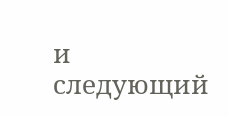и следующий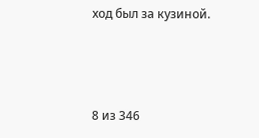ход был за кузиной.



8 из 346